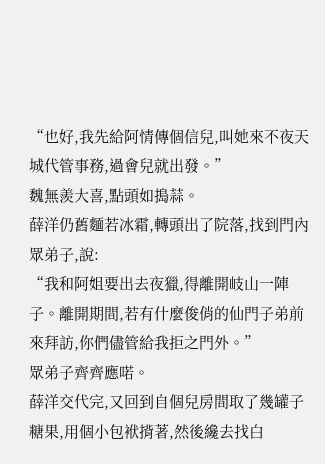“也好,我先給阿情傳個信兒,叫她來不夜天城代管事務,過會兒就出發。”
魏無羨大喜,點頭如搗蒜。
薛洋仍舊麵若冰霜,轉頭出了院落,找到門內眾弟子,說:
“我和阿姐要出去夜獵,得離開岐山一陣子。離開期間,若有什麼俊俏的仙門子弟前來拜訪,你們儘管給我拒之門外。”
眾弟子齊齊應喏。
薛洋交代完,又回到自個兒房間取了幾罐子糖果,用個小包袱揹著,然後纔去找白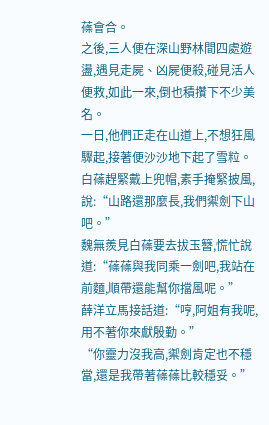蓧會合。
之後,三人便在深山野林間四處遊盪,遇見走屍、凶屍便殺,碰見活人便救,如此一來,倒也積攢下不少美名。
一日,他們正走在山道上,不想狂風驟起,接著便沙沙地下起了雪粒。
白蓧趕緊戴上兜帽,素手掩緊披風,說:“山路還那麼長,我們禦劍下山吧。”
魏無羨見白蓧要去拔玉簪,慌忙說道:“蓧蓧與我同乘一劍吧,我站在前麵,順帶還能幫你擋風呢。”
薛洋立馬接話道:“哼,阿姐有我呢,用不著你來獻殷勤。”
“你靈力沒我高,禦劍肯定也不穩當,還是我帶著蓧蓧比較穩妥。”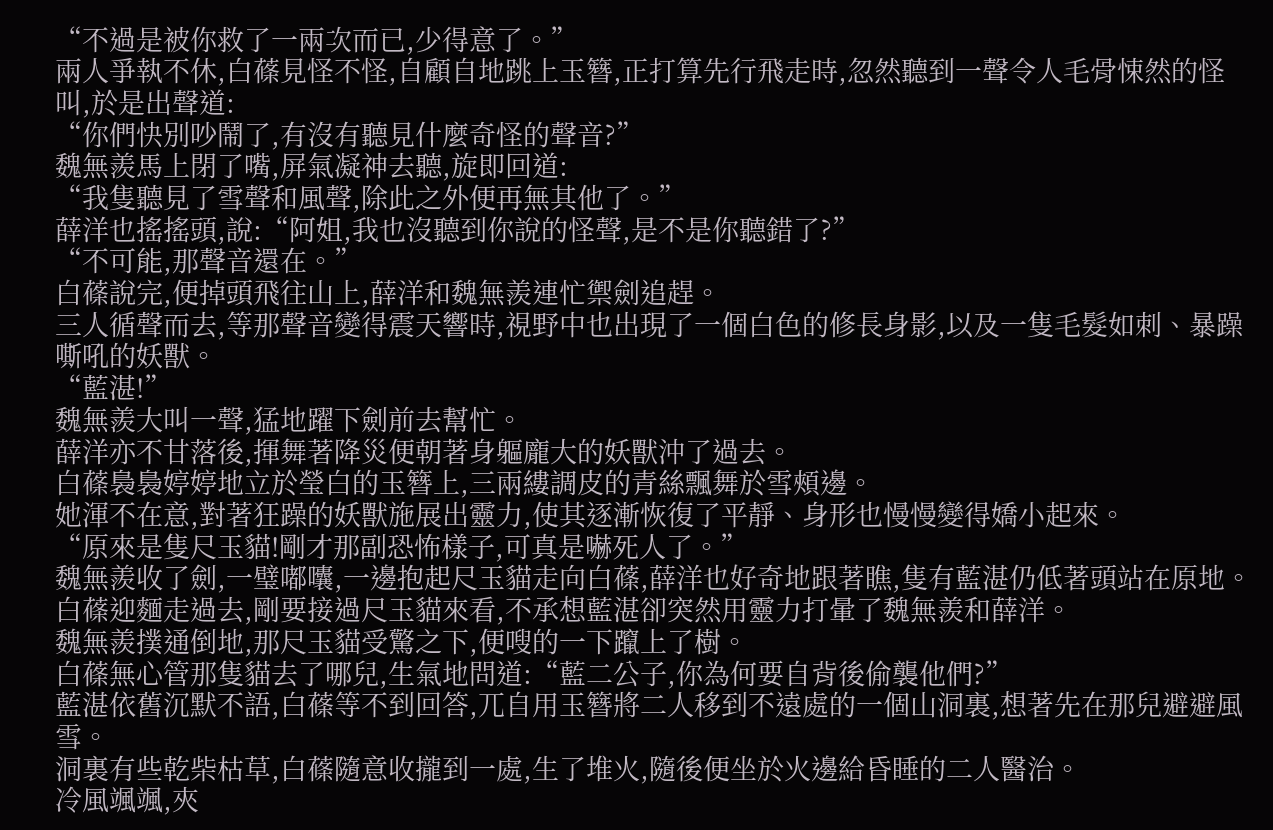“不過是被你救了一兩次而已,少得意了。”
兩人爭執不休,白蓧見怪不怪,自顧自地跳上玉簪,正打算先行飛走時,忽然聽到一聲令人毛骨悚然的怪叫,於是出聲道:
“你們快別吵鬧了,有沒有聽見什麼奇怪的聲音?”
魏無羨馬上閉了嘴,屏氣凝神去聽,旋即回道:
“我隻聽見了雪聲和風聲,除此之外便再無其他了。”
薛洋也搖搖頭,說:“阿姐,我也沒聽到你說的怪聲,是不是你聽錯了?”
“不可能,那聲音還在。”
白蓧說完,便掉頭飛往山上,薛洋和魏無羨連忙禦劍追趕。
三人循聲而去,等那聲音變得震天響時,視野中也出現了一個白色的修長身影,以及一隻毛髮如刺、暴躁嘶吼的妖獸。
“藍湛!”
魏無羨大叫一聲,猛地躍下劍前去幫忙。
薛洋亦不甘落後,揮舞著降災便朝著身軀龐大的妖獸沖了過去。
白蓧裊裊婷婷地立於瑩白的玉簪上,三兩縷調皮的青絲飄舞於雪頰邊。
她渾不在意,對著狂躁的妖獸施展出靈力,使其逐漸恢復了平靜、身形也慢慢變得嬌小起來。
“原來是隻尺玉貓!剛才那副恐怖樣子,可真是嚇死人了。”
魏無羨收了劍,一璧嘟囔,一邊抱起尺玉貓走向白蓧,薛洋也好奇地跟著瞧,隻有藍湛仍低著頭站在原地。
白蓧迎麵走過去,剛要接過尺玉貓來看,不承想藍湛卻突然用靈力打暈了魏無羨和薛洋。
魏無羨撲通倒地,那尺玉貓受驚之下,便嗖的一下躥上了樹。
白蓧無心管那隻貓去了哪兒,生氣地問道:“藍二公子,你為何要自背後偷襲他們?”
藍湛依舊沉默不語,白蓧等不到回答,兀自用玉簪將二人移到不遠處的一個山洞裏,想著先在那兒避避風雪。
洞裏有些乾柴枯草,白蓧隨意收攏到一處,生了堆火,隨後便坐於火邊給昏睡的二人醫治。
冷風颯颯,夾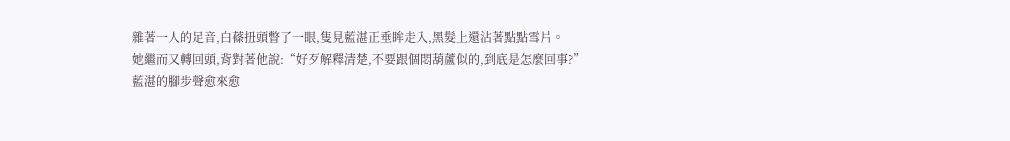雜著一人的足音,白蓧扭頭瞥了一眼,隻見藍湛正垂眸走入,黑髮上還沾著點點雪片。
她繼而又轉回頭,背對著他說:“好歹解釋清楚,不要跟個悶葫蘆似的,到底是怎麼回事?”
藍湛的腳步聲愈來愈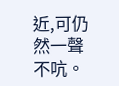近,可仍然一聲不吭。